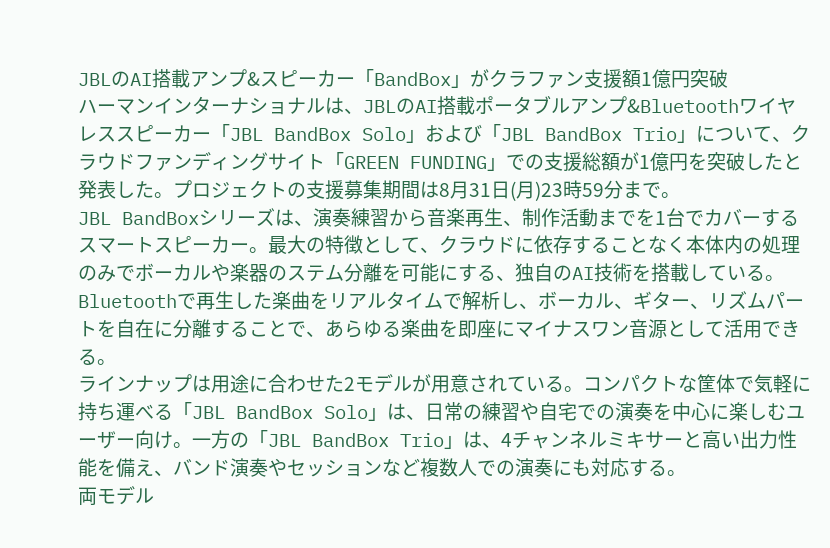JBLのAI搭載アンプ&スピーカー「BandBox」がクラファン支援額1億円突破
ハーマンインターナショナルは、JBLのAI搭載ポータブルアンプ&Bluetoothワイヤレススピーカー「JBL BandBox Solo」および「JBL BandBox Trio」について、クラウドファンディングサイト「GREEN FUNDING」での支援総額が1億円を突破したと発表した。プロジェクトの支援募集期間は8月31日(月)23時59分まで。
JBL BandBoxシリーズは、演奏練習から音楽再生、制作活動までを1台でカバーするスマートスピーカー。最大の特徴として、クラウドに依存することなく本体内の処理のみでボーカルや楽器のステム分離を可能にする、独自のAI技術を搭載している。
Bluetoothで再生した楽曲をリアルタイムで解析し、ボーカル、ギター、リズムパートを自在に分離することで、あらゆる楽曲を即座にマイナスワン音源として活用できる。
ラインナップは用途に合わせた2モデルが用意されている。コンパクトな筐体で気軽に持ち運べる「JBL BandBox Solo」は、日常の練習や自宅での演奏を中心に楽しむユーザー向け。一方の「JBL BandBox Trio」は、4チャンネルミキサーと高い出力性能を備え、バンド演奏やセッションなど複数人での演奏にも対応する。
両モデル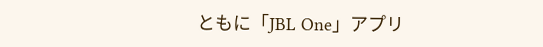ともに「JBL One」アプリ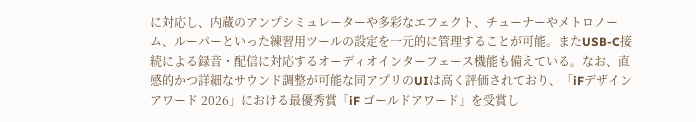に対応し、内蔵のアンプシミュレーターや多彩なエフェクト、チューナーやメトロノーム、ルーパーといった練習用ツールの設定を一元的に管理することが可能。またUSB-C接続による録音・配信に対応するオーディオインターフェース機能も備えている。なお、直感的かつ詳細なサウンド調整が可能な同アプリのUIは高く評価されており、「iFデザインアワード 2026」における最優秀賞「iF ゴールドアワード」を受賞し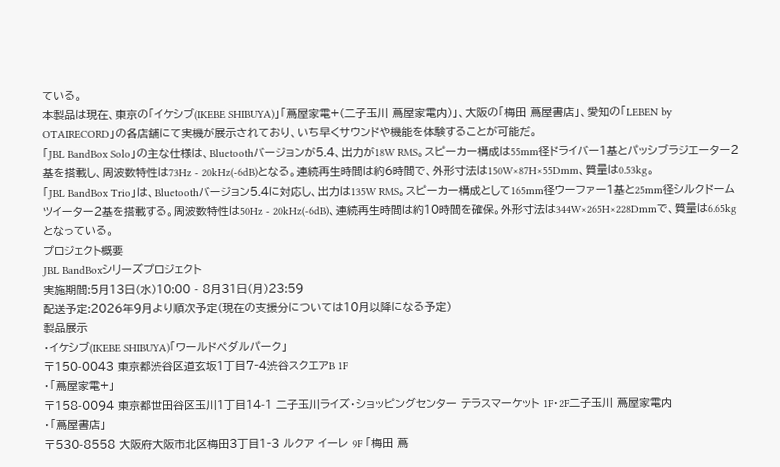ている。
本製品は現在、東京の「イケシブ(IKEBE SHIBUYA)」「蔦屋家電+(二子玉川 蔦屋家電内)」、大阪の「梅田 蔦屋書店」、愛知の「LEBEN by OTAIRECORD」の各店舗にて実機が展示されており、いち早くサウンドや機能を体験することが可能だ。
「JBL BandBox Solo」の主な仕様は、Bluetoothバージョンが5.4、出力が18W RMS。スピーカー構成は55mm径ドライバー1基とパッシブラジエーター2基を搭載し、周波数特性は73Hz - 20kHz(-6dB)となる。連続再生時間は約6時間で、外形寸法は150W×87H×55Dmm、質量は0.53kg。
「JBL BandBox Trio」は、Bluetoothバージョン5.4に対応し、出力は135W RMS。スピーカー構成として165mm径ウーファー1基と25mm径シルクドームツイーター2基を搭載する。周波数特性は50Hz - 20kHz(-6dB)、連続再生時間は約10時間を確保。外形寸法は344W×265H×228Dmmで、質量は6.65kgとなっている。
プロジェクト概要
JBL BandBoxシリーズプロジェクト
実施期間:5月13日(水)10:00 - 8月31日(月)23:59
配送予定:2026年9月より順次予定(現在の支援分については10月以降になる予定)
製品展示
・イケシブ(IKEBE SHIBUYA)「ワールドペダルパーク」
〒150-0043 東京都渋谷区道玄坂1丁目7‐4渋谷スクエアB 1F
・「蔦屋家電+」
〒158-0094 東京都世田谷区玉川1丁目14-1 二子玉川ライズ・ショッピングセンター テラスマーケット 1F・2F二子玉川 蔦屋家電内
・「蔦屋書店」
〒530-8558 大阪府大阪市北区梅田3丁目1‐3 ルクア イーレ 9F 「梅田 蔦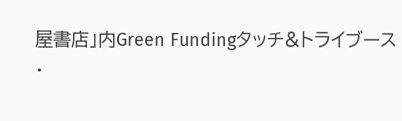屋書店」内Green Fundingタッチ&トライブース
・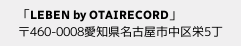「LEBEN by OTAIRECORD」
〒460-0008愛知県名古屋市中区栄5丁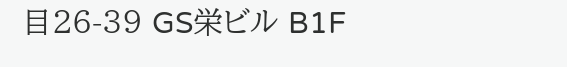目26-39 GS栄ビル B1F